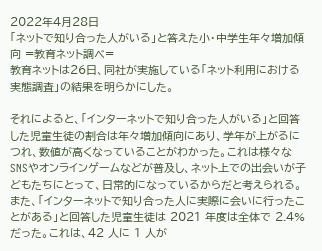2022年4月28日
「ネットで知り合った人がいる」と答えた小・中学生年々増加傾向 =教育ネット調べ=
教育ネットは26日、同社が実施している「ネット利用における実態調査」の結果を明らかにした。

それによると、「インターネットで知り合った人がいる」と回答した児童生徒の割合は年々増加傾向にあり、学年が上がるにつれ、数値が高くなっていることがわかった。これは様々な SNSやオンラインゲームなどが普及し、ネット上での出会いが子どもたちにとって、日常的になっているからだと考えられる。
また、「インターネットで知り合った人に実際に会いに行ったことがある」と回答した児童生徒は 2021 年度は全体で 2.4%だった。これは、42 人に 1 人が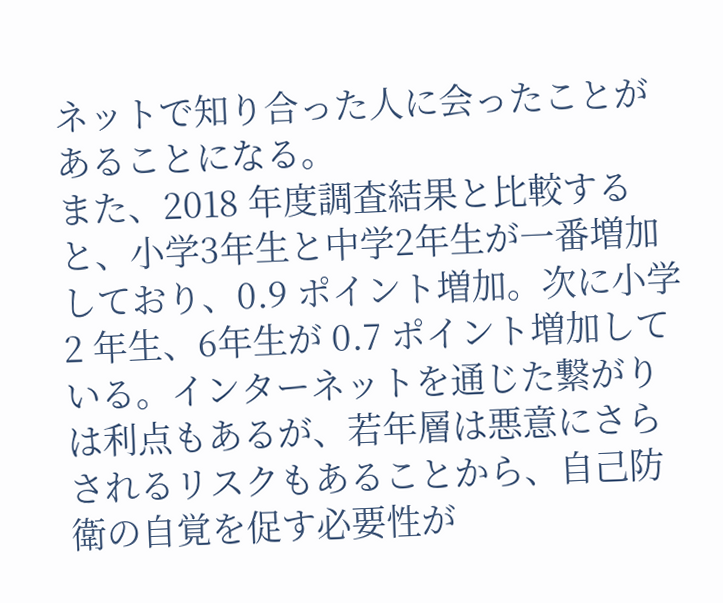ネットで知り合った人に会ったことがあることになる。
また、2018 年度調査結果と比較すると、小学3年生と中学2年生が一番増加しており、0.9 ポイント増加。次に小学 2 年生、6年生が 0.7 ポイント増加している。インターネットを通じた繋がりは利点もあるが、若年層は悪意にさらされるリスクもあることから、自己防衛の自覚を促す必要性が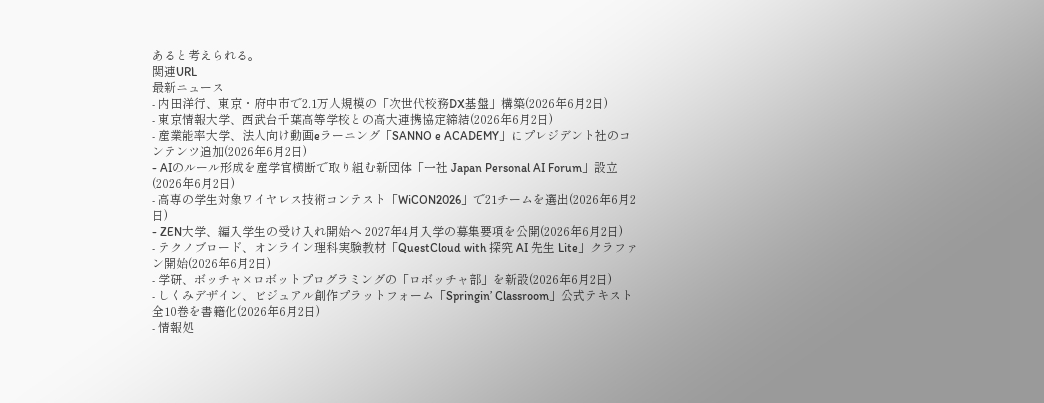あると考えられる。
関連URL
最新ニュース
- 内田洋行、東京・府中市で2.1万人規模の「次世代校務DX基盤」構築(2026年6月2日)
- 東京情報大学、西武台千葉高等学校との高大連携協定締結(2026年6月2日)
- 産業能率大学、法人向け動画eラーニング「SANNO e ACADEMY」にプレジデント社のコンテンツ追加(2026年6月2日)
- AIのルール形成を産学官横断で取り組む新団体「一社 Japan Personal AI Forum」設立(2026年6月2日)
- 高専の学生対象ワイヤレス技術コンテスト「WiCON2026」で21チームを選出(2026年6月2日)
- ZEN大学、編入学生の受け入れ開始へ 2027年4月入学の募集要項を公開(2026年6月2日)
- テクノブロード、オンライン理科実験教材「QuestCloud with 探究 AI 先生 Lite」クラファン開始(2026年6月2日)
- 学研、ボッチャ×ロボットプログラミングの「ロボッチャ部」を新設(2026年6月2日)
- しくみデザイン、ビジュアル創作プラットフォーム「Springin’ Classroom」公式テキスト全10巻を書籍化(2026年6月2日)
- 情報処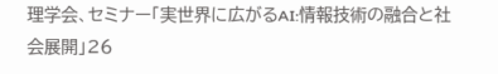理学会、セミナー「実世界に広がるAI:情報技術の融合と社会展開」26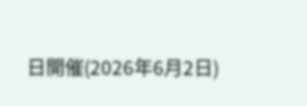日開催(2026年6月2日)